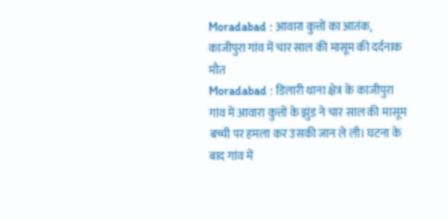Moradabad : आवारा कुत्तों का आतंक, काजीपुरा गांव में चार साल की मासूम की दर्दनाक मौत
Moradabad : डिलारी थाना क्षेत्र के काजीपुरा गांव में आवारा कुत्तों के झुंड ने चार साल की मासूम बच्ची पर हमला कर उसकी जान ले ली। घटना के बाद गांव में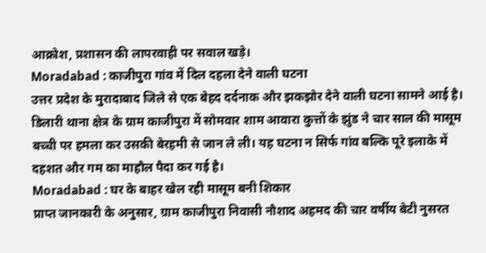आक्रोश, प्रशासन की लापरवाही पर सवाल खड़े।
Moradabad : काजीपुरा गांव में दिल दहला देने वाली घटना
उत्तर प्रदेश के मुरादाबाद जिले से एक बेहद दर्दनाक और झकझोर देने वाली घटना सामने आई है। डिलारी थाना क्षेत्र के ग्राम काजीपुरा में सोमवार शाम आवारा कुत्तों के झुंड ने चार साल की मासूम बच्ची पर हमला कर उसकी बेरहमी से जान ले ली। यह घटना न सिर्फ गांव बल्कि पूरे इलाके में दहशत और गम का माहौल पैदा कर गई है।
Moradabad : घर के बाहर खेल रही मासूम बनी शिकार
प्राप्त जानकारी के अनुसार, ग्राम काजीपुरा निवासी नौशाद अहमद की चार वर्षीय बेटी नुसरत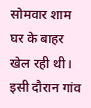सोमवार शाम घर के बाहर खेल रही थी। इसी दौरान गांव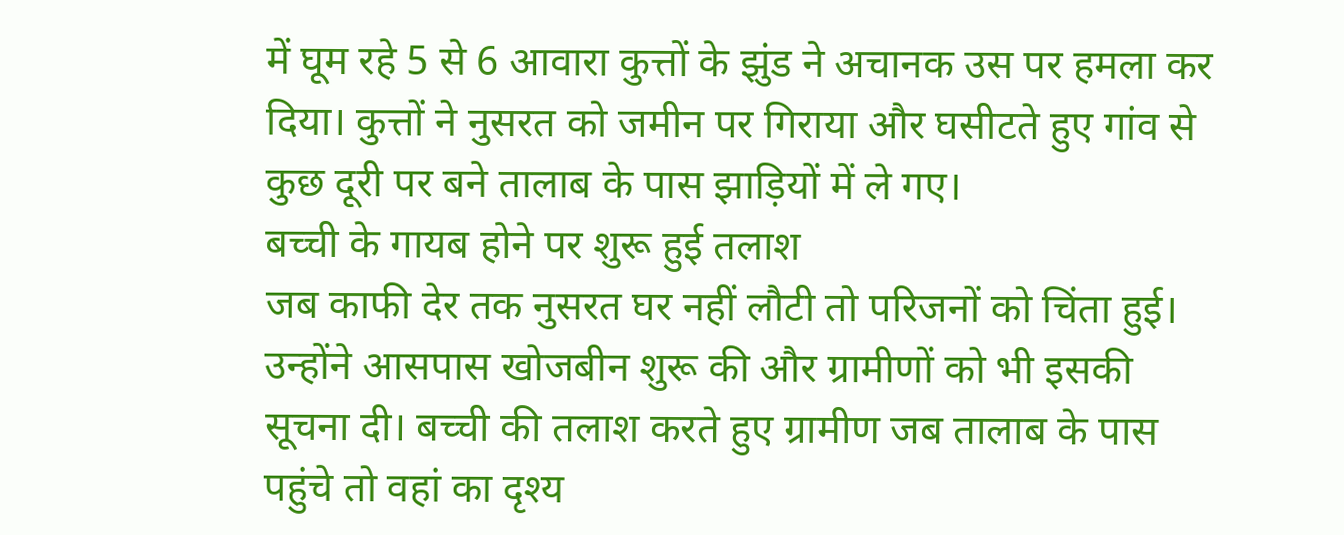में घूम रहे 5 से 6 आवारा कुत्तों के झुंड ने अचानक उस पर हमला कर दिया। कुत्तों ने नुसरत को जमीन पर गिराया और घसीटते हुए गांव से कुछ दूरी पर बने तालाब के पास झाड़ियों में ले गए।
बच्ची के गायब होने पर शुरू हुई तलाश
जब काफी देर तक नुसरत घर नहीं लौटी तो परिजनों को चिंता हुई। उन्होंने आसपास खोजबीन शुरू की और ग्रामीणों को भी इसकी सूचना दी। बच्ची की तलाश करते हुए ग्रामीण जब तालाब के पास पहुंचे तो वहां का दृश्य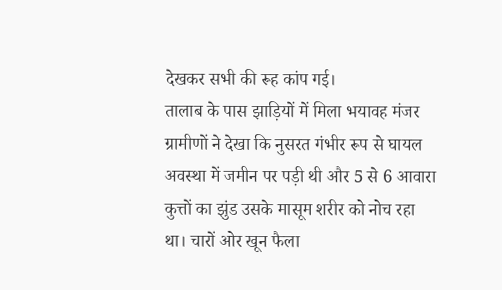देखकर सभी की रूह कांप गई।
तालाब के पास झाड़ियों में मिला भयावह मंजर
ग्रामीणों ने देखा कि नुसरत गंभीर रूप से घायल अवस्था में जमीन पर पड़ी थी और 5 से 6 आवारा कुत्तों का झुंड उसके मासूम शरीर को नोच रहा था। चारों ओर खून फैला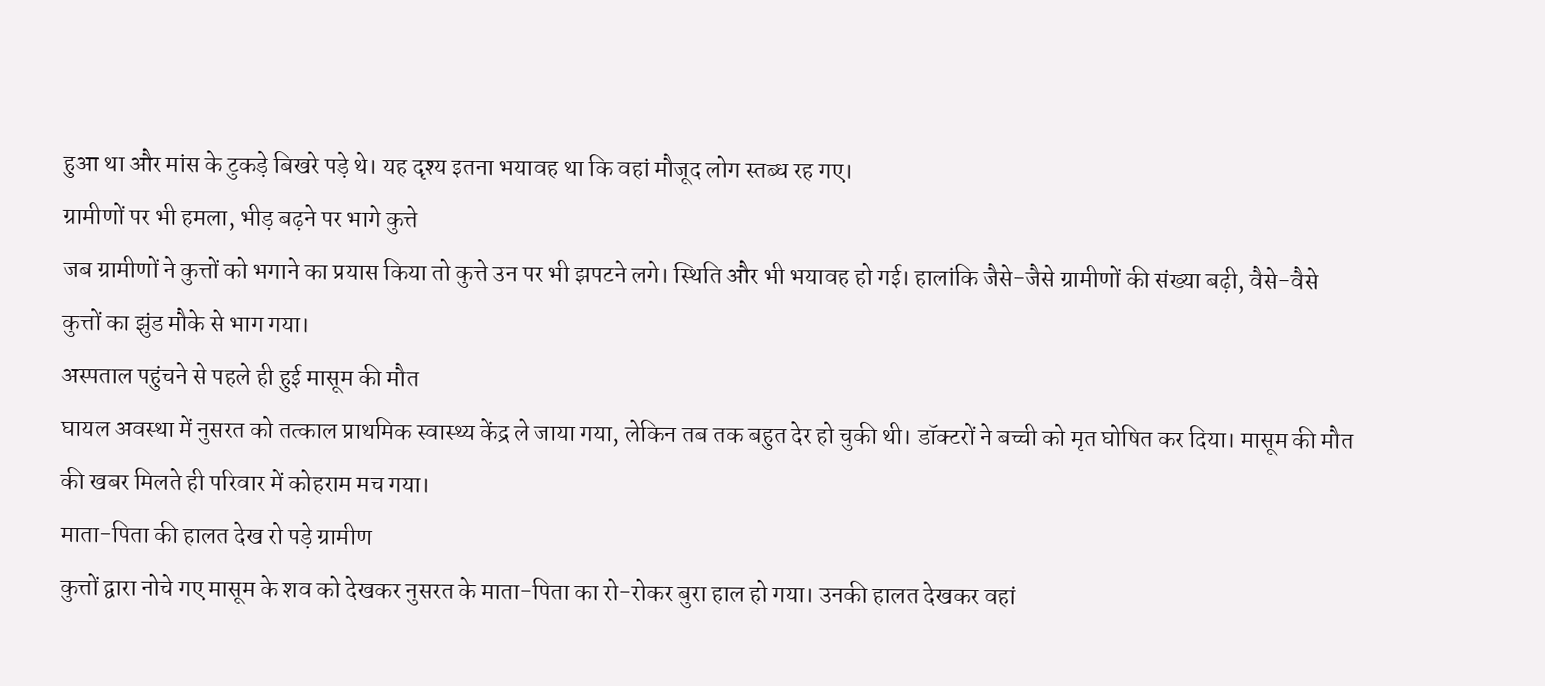हुआ था और मांस के टुकड़े बिखरे पड़े थे। यह दृश्य इतना भयावह था कि वहां मौजूद लोग स्तब्ध रह गए।
ग्रामीणों पर भी हमला, भीड़ बढ़ने पर भागे कुत्ते
जब ग्रामीणों ने कुत्तों को भगाने का प्रयास किया तो कुत्ते उन पर भी झपटने लगे। स्थिति और भी भयावह हो गई। हालांकि जैसे-जैसे ग्रामीणों की संख्या बढ़ी, वैसे-वैसे कुत्तों का झुंड मौके से भाग गया।
अस्पताल पहुंचने से पहले ही हुई मासूम की मौत
घायल अवस्था में नुसरत को तत्काल प्राथमिक स्वास्थ्य केंद्र ले जाया गया, लेकिन तब तक बहुत देर हो चुकी थी। डॉक्टरों ने बच्ची को मृत घोषित कर दिया। मासूम की मौत की खबर मिलते ही परिवार में कोहराम मच गया।
माता-पिता की हालत देख रो पड़े ग्रामीण
कुत्तों द्वारा नोचे गए मासूम के शव को देखकर नुसरत के माता-पिता का रो-रोकर बुरा हाल हो गया। उनकी हालत देखकर वहां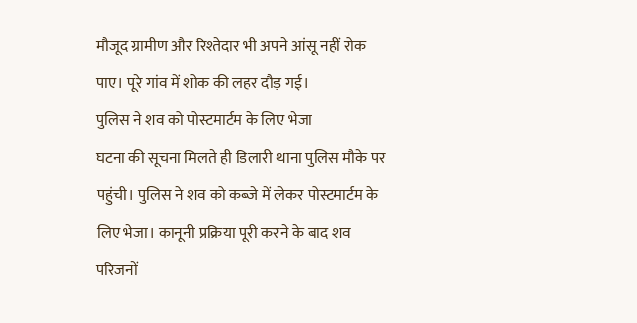मौजूद ग्रामीण और रिश्तेदार भी अपने आंसू नहीं रोक पाए। पूरे गांव में शोक की लहर दौड़ गई।
पुलिस ने शव को पोस्टमार्टम के लिए भेजा
घटना की सूचना मिलते ही डिलारी थाना पुलिस मौके पर पहुंची। पुलिस ने शव को कब्जे में लेकर पोस्टमार्टम के लिए भेजा। कानूनी प्रक्रिया पूरी करने के बाद शव परिजनों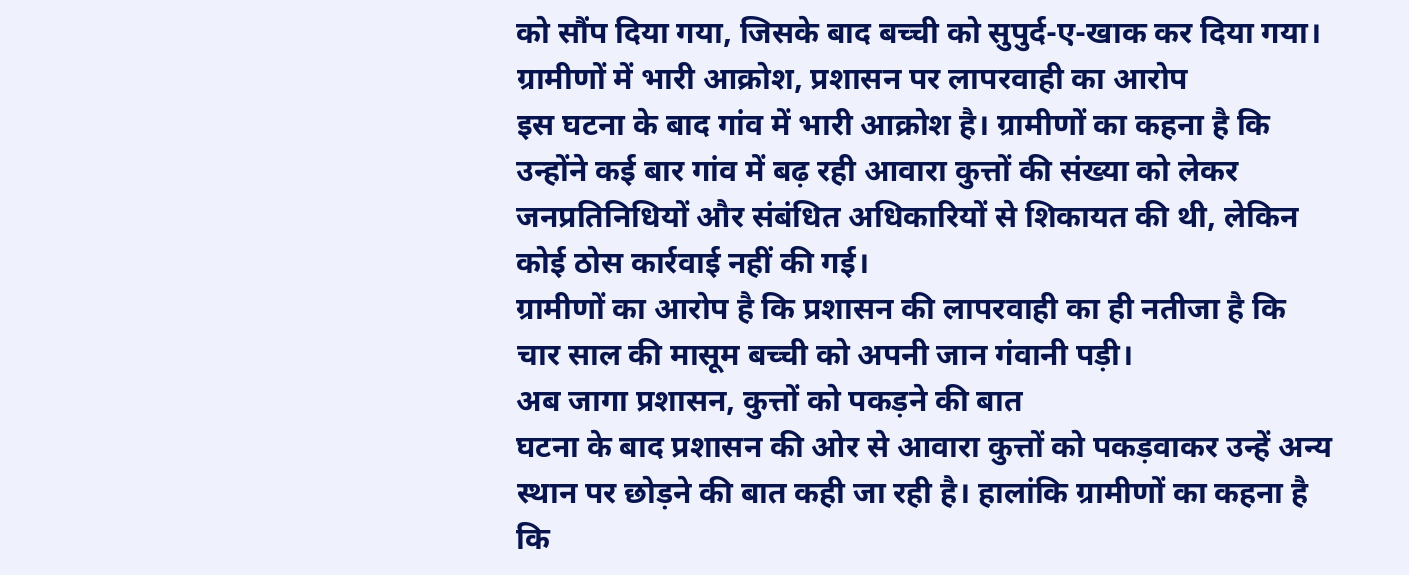को सौंप दिया गया, जिसके बाद बच्ची को सुपुर्द-ए-खाक कर दिया गया।
ग्रामीणों में भारी आक्रोश, प्रशासन पर लापरवाही का आरोप
इस घटना के बाद गांव में भारी आक्रोश है। ग्रामीणों का कहना है कि उन्होंने कई बार गांव में बढ़ रही आवारा कुत्तों की संख्या को लेकर जनप्रतिनिधियों और संबंधित अधिकारियों से शिकायत की थी, लेकिन कोई ठोस कार्रवाई नहीं की गई।
ग्रामीणों का आरोप है कि प्रशासन की लापरवाही का ही नतीजा है कि चार साल की मासूम बच्ची को अपनी जान गंवानी पड़ी।
अब जागा प्रशासन, कुत्तों को पकड़ने की बात
घटना के बाद प्रशासन की ओर से आवारा कुत्तों को पकड़वाकर उन्हें अन्य स्थान पर छोड़ने की बात कही जा रही है। हालांकि ग्रामीणों का कहना है कि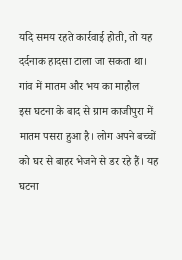यदि समय रहते कार्रवाई होती, तो यह दर्दनाक हादसा टाला जा सकता था।
गांव में मातम और भय का माहौल
इस घटना के बाद से ग्राम काजीपुरा में मातम पसरा हुआ है। लोग अपने बच्चों को घर से बाहर भेजने से डर रहे हैं। यह घटना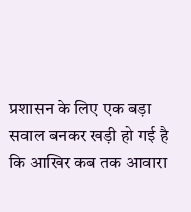प्रशासन के लिए एक बड़ा सवाल बनकर खड़ी हो गई है कि आखिर कब तक आवारा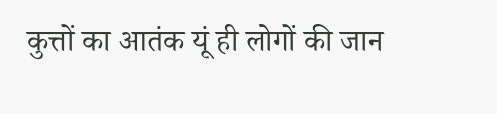कुत्तों का आतंक यूं ही लोगों की जान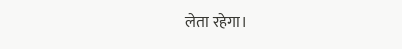लेता रहेगा।